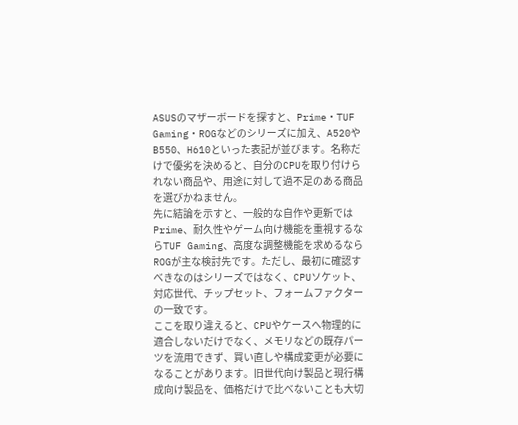ASUSのマザーボードを探すと、Prime・TUF Gaming・ROGなどのシリーズに加え、A520やB550、H610といった表記が並びます。名称だけで優劣を決めると、自分のCPUを取り付けられない商品や、用途に対して過不足のある商品を選びかねません。
先に結論を示すと、一般的な自作や更新ではPrime、耐久性やゲーム向け機能を重視するならTUF Gaming、高度な調整機能を求めるならROGが主な検討先です。ただし、最初に確認すべきなのはシリーズではなく、CPUソケット、対応世代、チップセット、フォームファクターの一致です。
ここを取り違えると、CPUやケースへ物理的に適合しないだけでなく、メモリなどの既存パーツを流用できず、買い直しや構成変更が必要になることがあります。旧世代向け製品と現行構成向け製品を、価格だけで比べないことも大切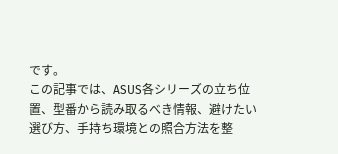です。
この記事では、ASUS各シリーズの立ち位置、型番から読み取るべき情報、避けたい選び方、手持ち環境との照合方法を整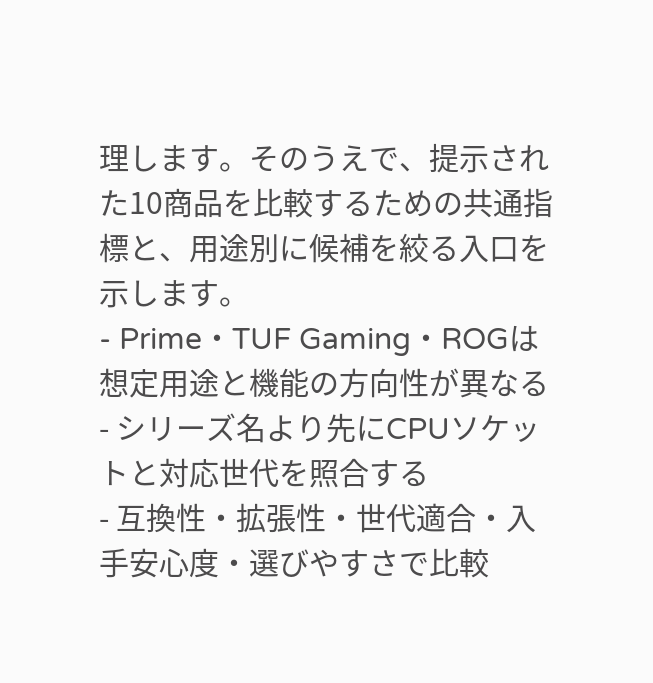理します。そのうえで、提示された10商品を比較するための共通指標と、用途別に候補を絞る入口を示します。
- Prime・TUF Gaming・ROGは想定用途と機能の方向性が異なる
- シリーズ名より先にCPUソケットと対応世代を照合する
- 互換性・拡張性・世代適合・入手安心度・選びやすさで比較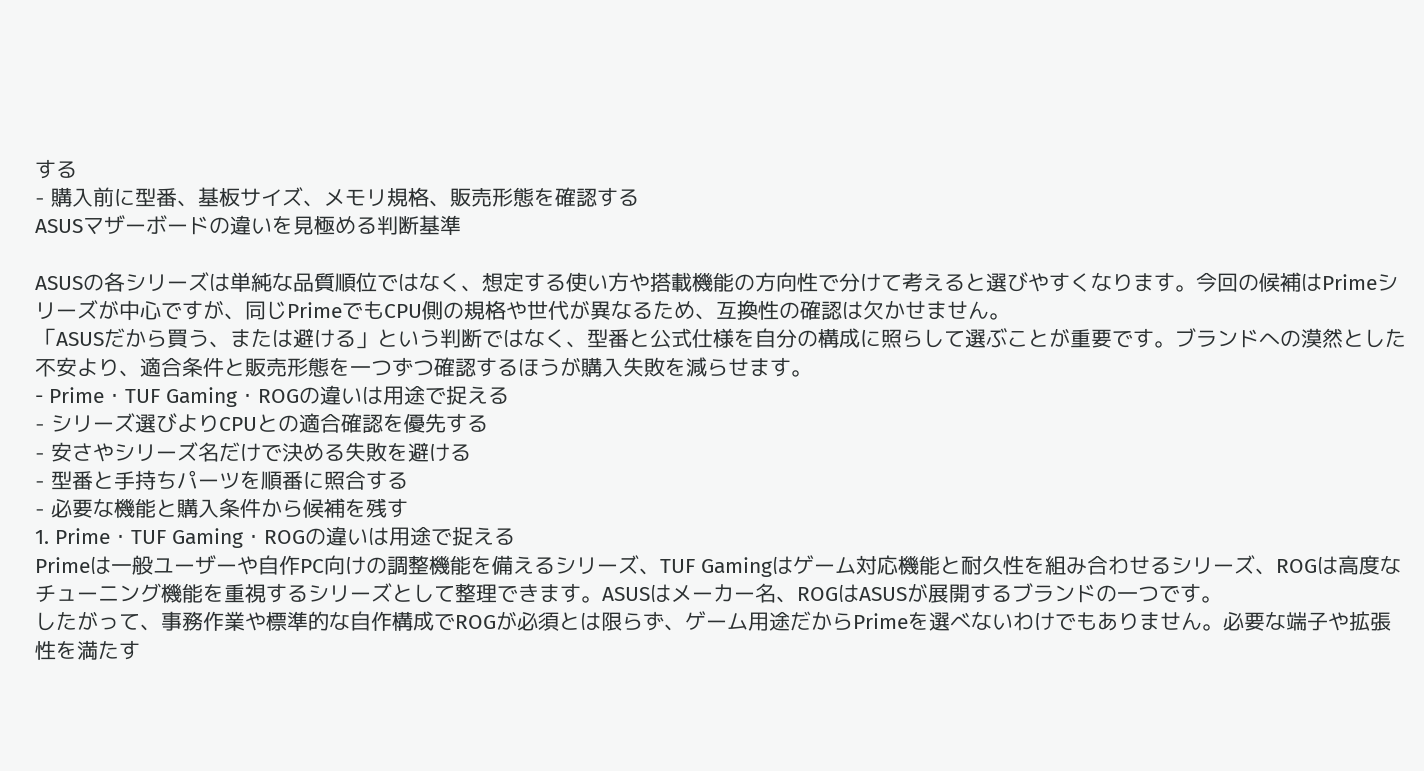する
- 購入前に型番、基板サイズ、メモリ規格、販売形態を確認する
ASUSマザーボードの違いを見極める判断基準

ASUSの各シリーズは単純な品質順位ではなく、想定する使い方や搭載機能の方向性で分けて考えると選びやすくなります。今回の候補はPrimeシリーズが中心ですが、同じPrimeでもCPU側の規格や世代が異なるため、互換性の確認は欠かせません。
「ASUSだから買う、または避ける」という判断ではなく、型番と公式仕様を自分の構成に照らして選ぶことが重要です。ブランドへの漠然とした不安より、適合条件と販売形態を一つずつ確認するほうが購入失敗を減らせます。
- Prime・TUF Gaming・ROGの違いは用途で捉える
- シリーズ選びよりCPUとの適合確認を優先する
- 安さやシリーズ名だけで決める失敗を避ける
- 型番と手持ちパーツを順番に照合する
- 必要な機能と購入条件から候補を残す
1. Prime・TUF Gaming・ROGの違いは用途で捉える
Primeは一般ユーザーや自作PC向けの調整機能を備えるシリーズ、TUF Gamingはゲーム対応機能と耐久性を組み合わせるシリーズ、ROGは高度なチューニング機能を重視するシリーズとして整理できます。ASUSはメーカー名、ROGはASUSが展開するブランドの一つです。
したがって、事務作業や標準的な自作構成でROGが必須とは限らず、ゲーム用途だからPrimeを選べないわけでもありません。必要な端子や拡張性を満たす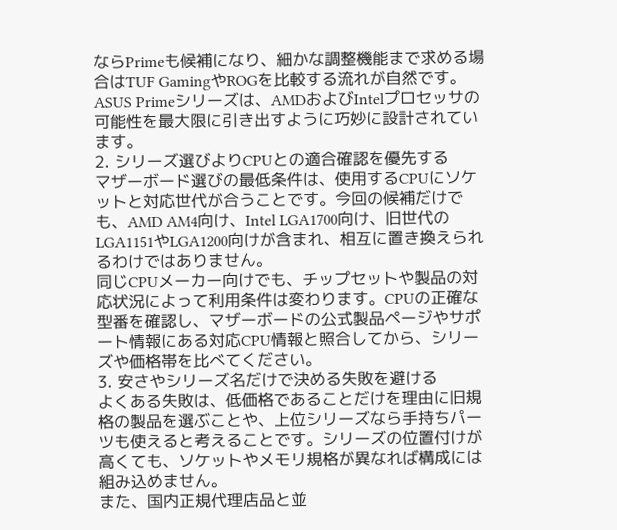ならPrimeも候補になり、細かな調整機能まで求める場合はTUF GamingやROGを比較する流れが自然です。
ASUS Primeシリーズは、AMDおよびIntelプロセッサの可能性を最大限に引き出すように巧妙に設計されています。
2. シリーズ選びよりCPUとの適合確認を優先する
マザーボード選びの最低条件は、使用するCPUにソケットと対応世代が合うことです。今回の候補だけでも、AMD AM4向け、Intel LGA1700向け、旧世代のLGA1151やLGA1200向けが含まれ、相互に置き換えられるわけではありません。
同じCPUメーカー向けでも、チップセットや製品の対応状況によって利用条件は変わります。CPUの正確な型番を確認し、マザーボードの公式製品ページやサポート情報にある対応CPU情報と照合してから、シリーズや価格帯を比べてください。
3. 安さやシリーズ名だけで決める失敗を避ける
よくある失敗は、低価格であることだけを理由に旧規格の製品を選ぶことや、上位シリーズなら手持ちパーツも使えると考えることです。シリーズの位置付けが高くても、ソケットやメモリ規格が異なれば構成には組み込めません。
また、国内正規代理店品と並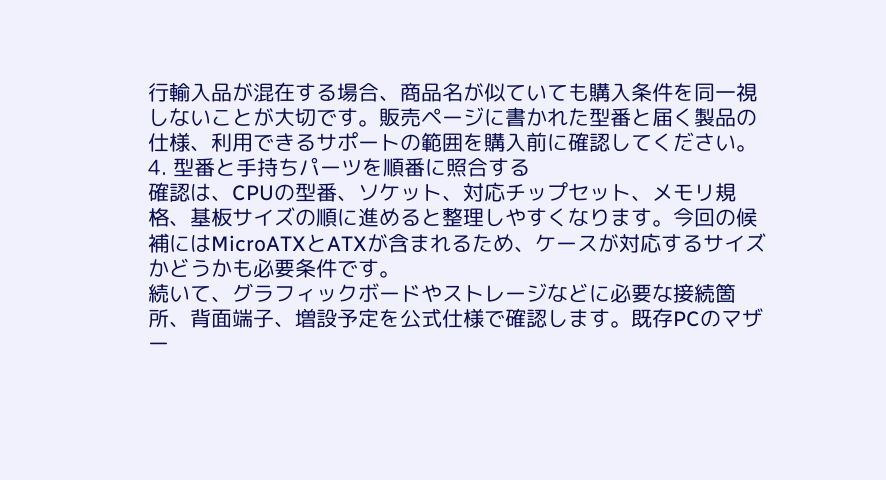行輸入品が混在する場合、商品名が似ていても購入条件を同一視しないことが大切です。販売ページに書かれた型番と届く製品の仕様、利用できるサポートの範囲を購入前に確認してください。
4. 型番と手持ちパーツを順番に照合する
確認は、CPUの型番、ソケット、対応チップセット、メモリ規格、基板サイズの順に進めると整理しやすくなります。今回の候補にはMicroATXとATXが含まれるため、ケースが対応するサイズかどうかも必要条件です。
続いて、グラフィックボードやストレージなどに必要な接続箇所、背面端子、増設予定を公式仕様で確認します。既存PCのマザー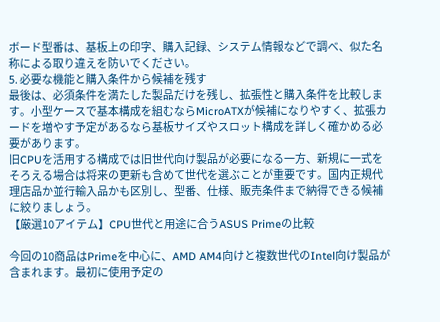ボード型番は、基板上の印字、購入記録、システム情報などで調べ、似た名称による取り違えを防いでください。
5. 必要な機能と購入条件から候補を残す
最後は、必須条件を満たした製品だけを残し、拡張性と購入条件を比較します。小型ケースで基本構成を組むならMicroATXが候補になりやすく、拡張カードを増やす予定があるなら基板サイズやスロット構成を詳しく確かめる必要があります。
旧CPUを活用する構成では旧世代向け製品が必要になる一方、新規に一式をそろえる場合は将来の更新も含めて世代を選ぶことが重要です。国内正規代理店品か並行輸入品かも区別し、型番、仕様、販売条件まで納得できる候補に絞りましょう。
【厳選10アイテム】CPU世代と用途に合うASUS Primeの比較

今回の10商品はPrimeを中心に、AMD AM4向けと複数世代のIntel向け製品が含まれます。最初に使用予定の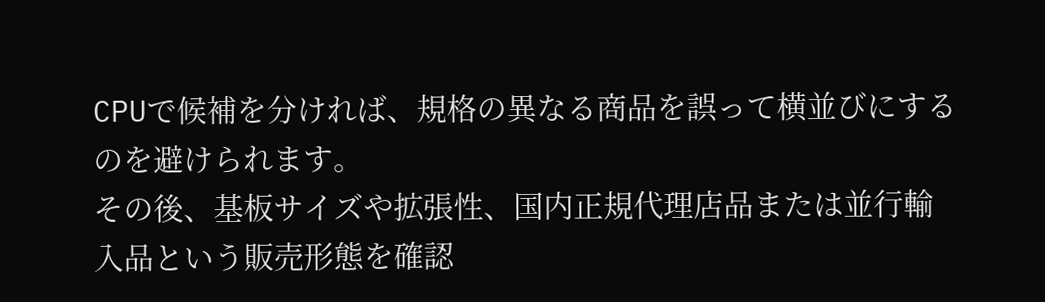CPUで候補を分ければ、規格の異なる商品を誤って横並びにするのを避けられます。
その後、基板サイズや拡張性、国内正規代理店品または並行輸入品という販売形態を確認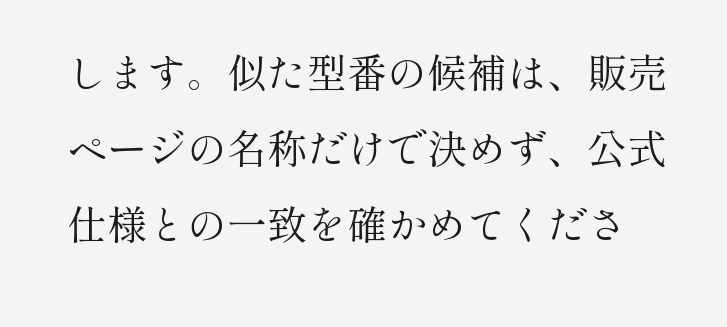します。似た型番の候補は、販売ページの名称だけで決めず、公式仕様との一致を確かめてくださ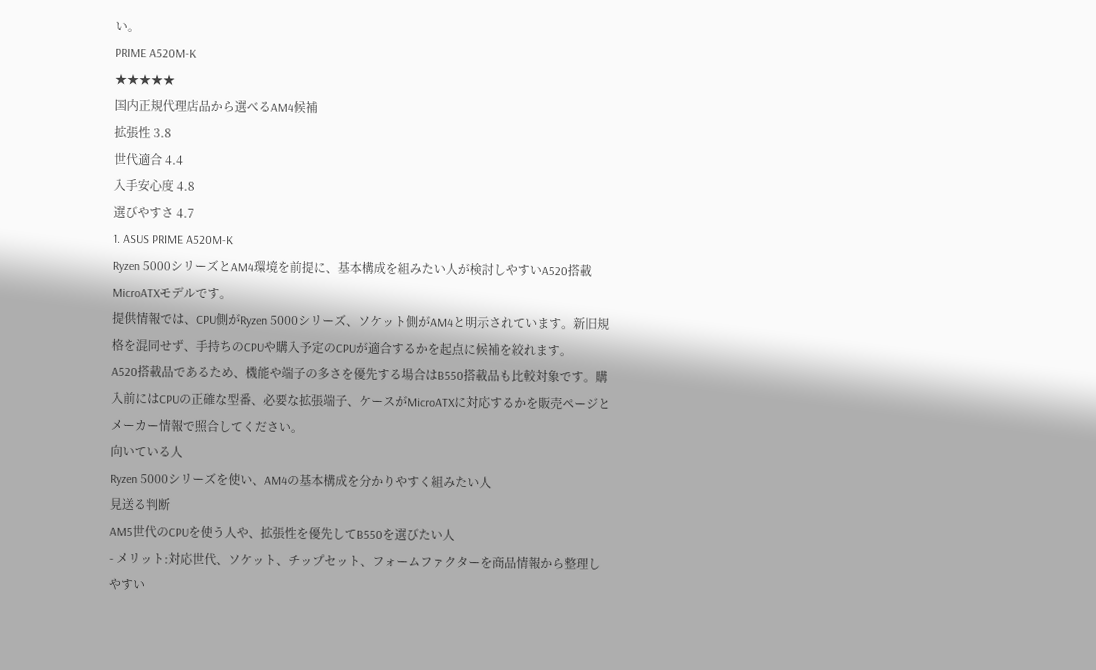い。
PRIME A520M-K
★★★★★
国内正規代理店品から選べるAM4候補
拡張性 3.8
世代適合 4.4
入手安心度 4.8
選びやすさ 4.7
1. ASUS PRIME A520M-K
Ryzen 5000シリーズとAM4環境を前提に、基本構成を組みたい人が検討しやすいA520搭載MicroATXモデルです。
提供情報では、CPU側がRyzen 5000シリーズ、ソケット側がAM4と明示されています。新旧規格を混同せず、手持ちのCPUや購入予定のCPUが適合するかを起点に候補を絞れます。
A520搭載品であるため、機能や端子の多さを優先する場合はB550搭載品も比較対象です。購入前にはCPUの正確な型番、必要な拡張端子、ケースがMicroATXに対応するかを販売ページとメーカー情報で照合してください。
向いている人
Ryzen 5000シリーズを使い、AM4の基本構成を分かりやすく組みたい人
見送る判断
AM5世代のCPUを使う人や、拡張性を優先してB550を選びたい人
- メリット:対応世代、ソケット、チップセット、フォームファクターを商品情報から整理しやすい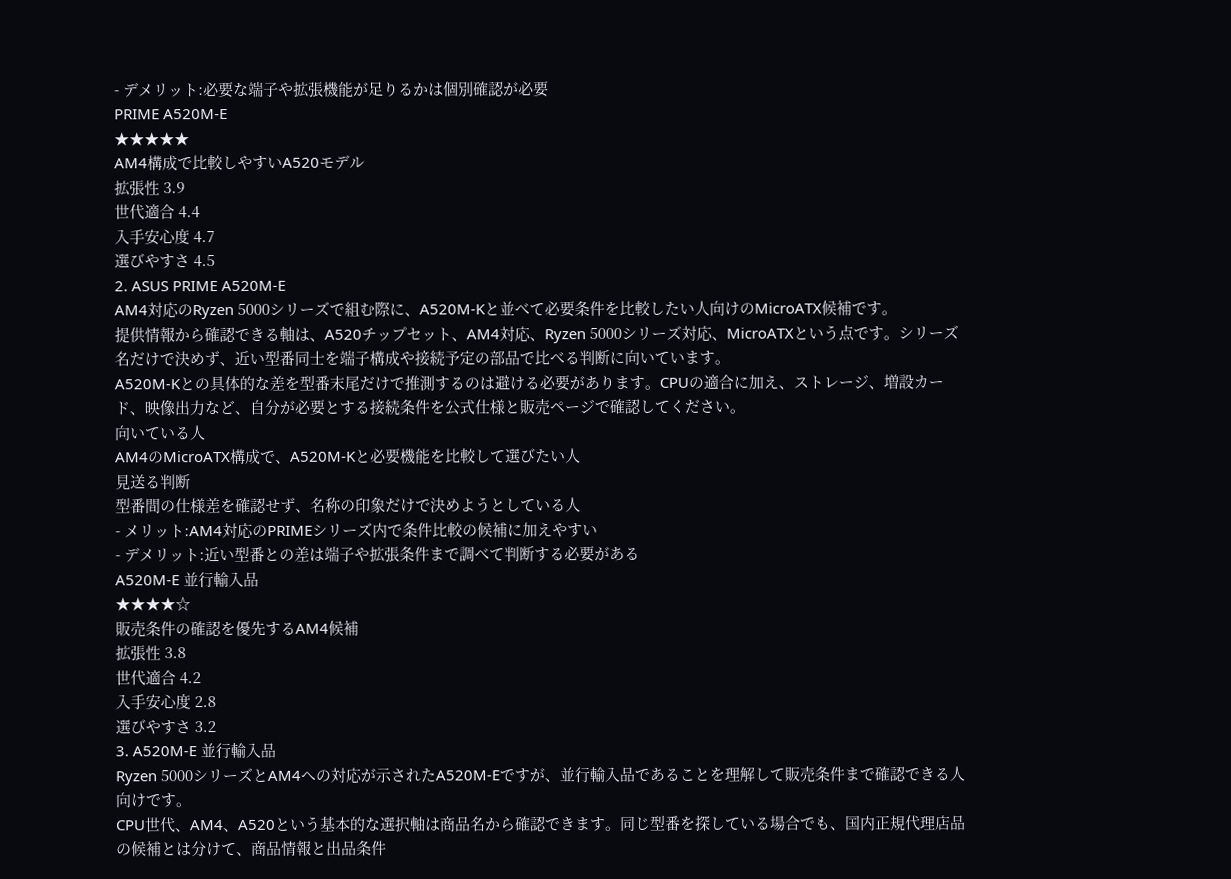- デメリット:必要な端子や拡張機能が足りるかは個別確認が必要
PRIME A520M-E
★★★★★
AM4構成で比較しやすいA520モデル
拡張性 3.9
世代適合 4.4
入手安心度 4.7
選びやすさ 4.5
2. ASUS PRIME A520M-E
AM4対応のRyzen 5000シリーズで組む際に、A520M-Kと並べて必要条件を比較したい人向けのMicroATX候補です。
提供情報から確認できる軸は、A520チップセット、AM4対応、Ryzen 5000シリーズ対応、MicroATXという点です。シリーズ名だけで決めず、近い型番同士を端子構成や接続予定の部品で比べる判断に向いています。
A520M-Kとの具体的な差を型番末尾だけで推測するのは避ける必要があります。CPUの適合に加え、ストレージ、増設カード、映像出力など、自分が必要とする接続条件を公式仕様と販売ページで確認してください。
向いている人
AM4のMicroATX構成で、A520M-Kと必要機能を比較して選びたい人
見送る判断
型番間の仕様差を確認せず、名称の印象だけで決めようとしている人
- メリット:AM4対応のPRIMEシリーズ内で条件比較の候補に加えやすい
- デメリット:近い型番との差は端子や拡張条件まで調べて判断する必要がある
A520M-E 並行輸入品
★★★★☆
販売条件の確認を優先するAM4候補
拡張性 3.8
世代適合 4.2
入手安心度 2.8
選びやすさ 3.2
3. A520M-E 並行輸入品
Ryzen 5000シリーズとAM4への対応が示されたA520M-Eですが、並行輸入品であることを理解して販売条件まで確認できる人向けです。
CPU世代、AM4、A520という基本的な選択軸は商品名から確認できます。同じ型番を探している場合でも、国内正規代理店品の候補とは分けて、商品情報と出品条件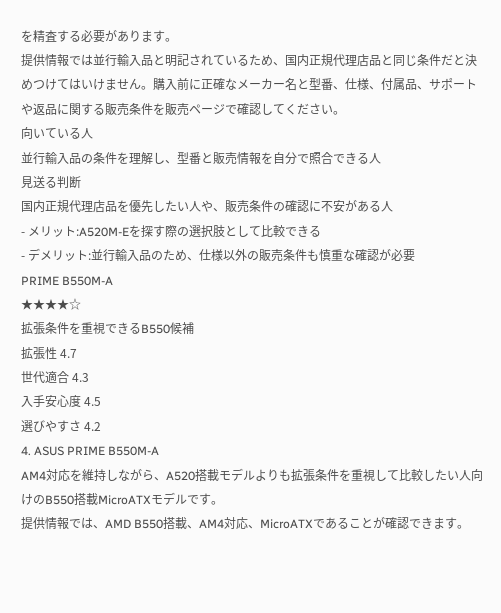を精査する必要があります。
提供情報では並行輸入品と明記されているため、国内正規代理店品と同じ条件だと決めつけてはいけません。購入前に正確なメーカー名と型番、仕様、付属品、サポートや返品に関する販売条件を販売ページで確認してください。
向いている人
並行輸入品の条件を理解し、型番と販売情報を自分で照合できる人
見送る判断
国内正規代理店品を優先したい人や、販売条件の確認に不安がある人
- メリット:A520M-Eを探す際の選択肢として比較できる
- デメリット:並行輸入品のため、仕様以外の販売条件も慎重な確認が必要
PRIME B550M-A
★★★★☆
拡張条件を重視できるB550候補
拡張性 4.7
世代適合 4.3
入手安心度 4.5
選びやすさ 4.2
4. ASUS PRIME B550M-A
AM4対応を維持しながら、A520搭載モデルよりも拡張条件を重視して比較したい人向けのB550搭載MicroATXモデルです。
提供情報では、AMD B550搭載、AM4対応、MicroATXであることが確認できます。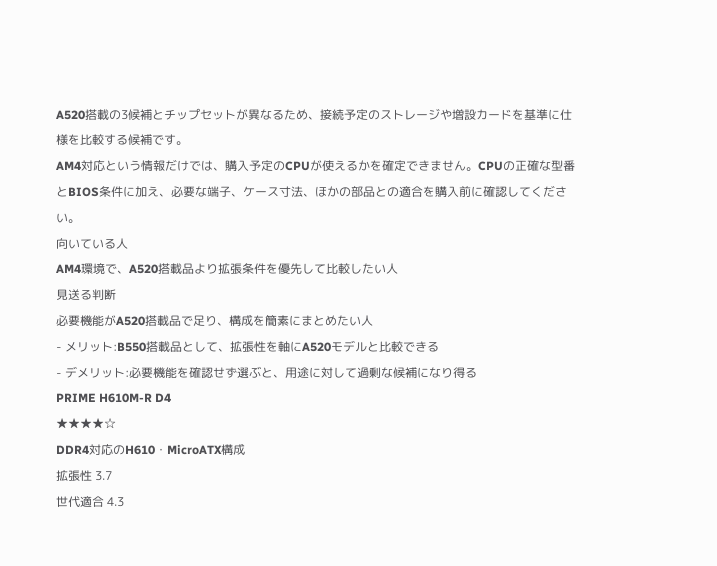A520搭載の3候補とチップセットが異なるため、接続予定のストレージや増設カードを基準に仕様を比較する候補です。
AM4対応という情報だけでは、購入予定のCPUが使えるかを確定できません。CPUの正確な型番とBIOS条件に加え、必要な端子、ケース寸法、ほかの部品との適合を購入前に確認してください。
向いている人
AM4環境で、A520搭載品より拡張条件を優先して比較したい人
見送る判断
必要機能がA520搭載品で足り、構成を簡素にまとめたい人
- メリット:B550搭載品として、拡張性を軸にA520モデルと比較できる
- デメリット:必要機能を確認せず選ぶと、用途に対して過剰な候補になり得る
PRIME H610M-R D4
★★★★☆
DDR4対応のH610・MicroATX構成
拡張性 3.7
世代適合 4.3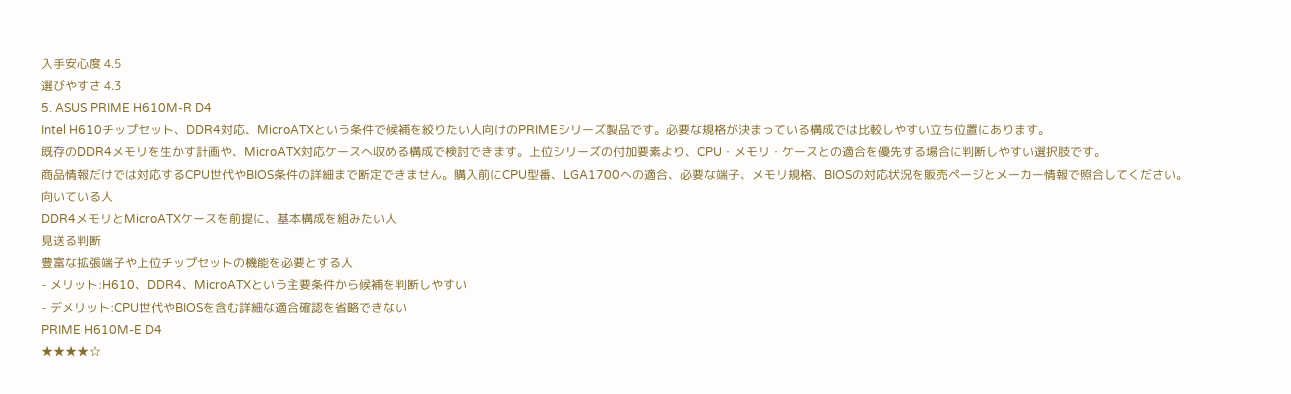入手安心度 4.5
選びやすさ 4.3
5. ASUS PRIME H610M-R D4
Intel H610チップセット、DDR4対応、MicroATXという条件で候補を絞りたい人向けのPRIMEシリーズ製品です。必要な規格が決まっている構成では比較しやすい立ち位置にあります。
既存のDDR4メモリを生かす計画や、MicroATX対応ケースへ収める構成で検討できます。上位シリーズの付加要素より、CPU・メモリ・ケースとの適合を優先する場合に判断しやすい選択肢です。
商品情報だけでは対応するCPU世代やBIOS条件の詳細まで断定できません。購入前にCPU型番、LGA1700への適合、必要な端子、メモリ規格、BIOSの対応状況を販売ページとメーカー情報で照合してください。
向いている人
DDR4メモリとMicroATXケースを前提に、基本構成を組みたい人
見送る判断
豊富な拡張端子や上位チップセットの機能を必要とする人
- メリット:H610、DDR4、MicroATXという主要条件から候補を判断しやすい
- デメリット:CPU世代やBIOSを含む詳細な適合確認を省略できない
PRIME H610M-E D4
★★★★☆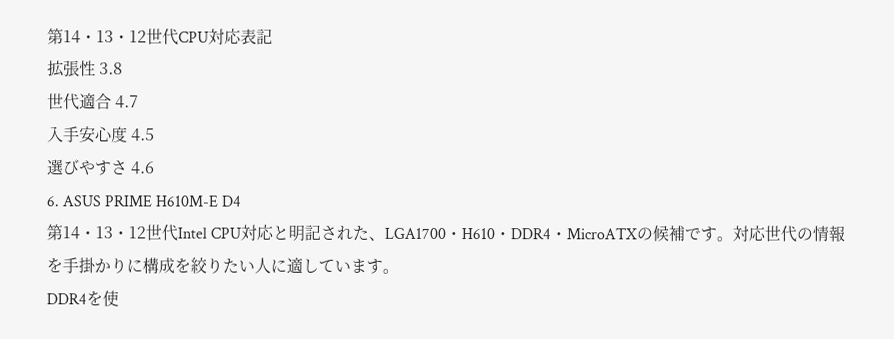第14・13・12世代CPU対応表記
拡張性 3.8
世代適合 4.7
入手安心度 4.5
選びやすさ 4.6
6. ASUS PRIME H610M-E D4
第14・13・12世代Intel CPU対応と明記された、LGA1700・H610・DDR4・MicroATXの候補です。対応世代の情報を手掛かりに構成を絞りたい人に適しています。
DDR4を使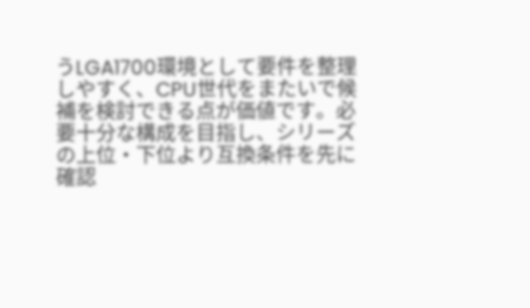うLGA1700環境として要件を整理しやすく、CPU世代をまたいで候補を検討できる点が価値です。必要十分な構成を目指し、シリーズの上位・下位より互換条件を先に確認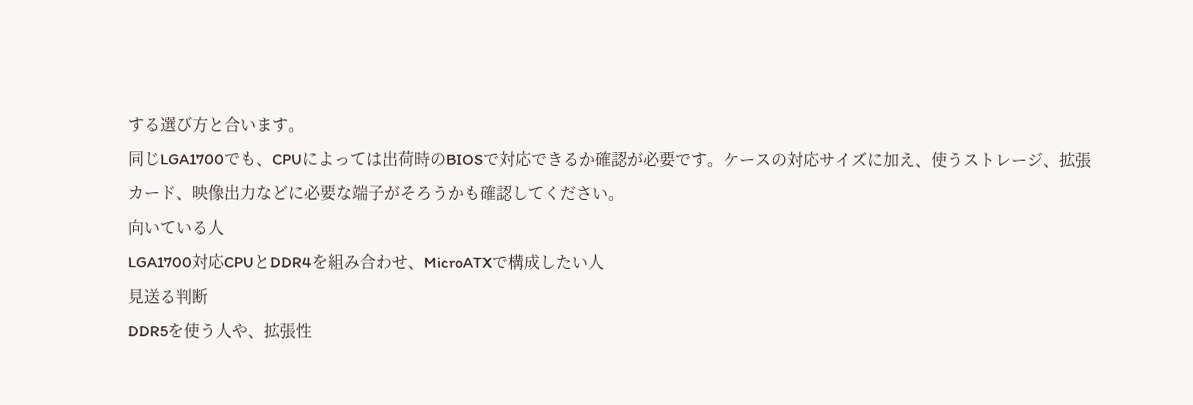する選び方と合います。
同じLGA1700でも、CPUによっては出荷時のBIOSで対応できるか確認が必要です。ケースの対応サイズに加え、使うストレージ、拡張カード、映像出力などに必要な端子がそろうかも確認してください。
向いている人
LGA1700対応CPUとDDR4を組み合わせ、MicroATXで構成したい人
見送る判断
DDR5を使う人や、拡張性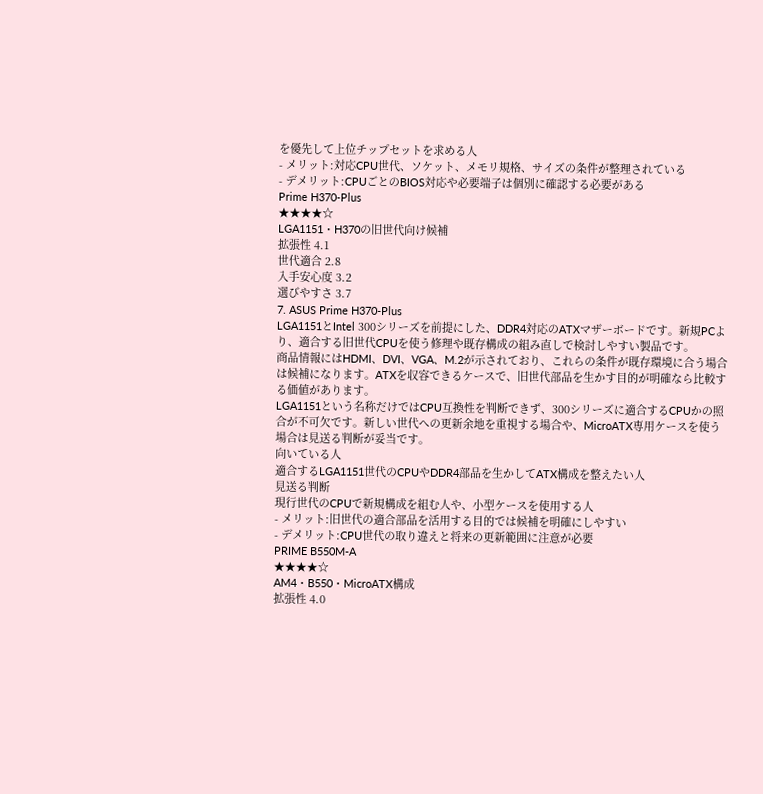を優先して上位チップセットを求める人
- メリット:対応CPU世代、ソケット、メモリ規格、サイズの条件が整理されている
- デメリット:CPUごとのBIOS対応や必要端子は個別に確認する必要がある
Prime H370-Plus
★★★★☆
LGA1151・H370の旧世代向け候補
拡張性 4.1
世代適合 2.8
入手安心度 3.2
選びやすさ 3.7
7. ASUS Prime H370-Plus
LGA1151とIntel 300シリーズを前提にした、DDR4対応のATXマザーボードです。新規PCより、適合する旧世代CPUを使う修理や既存構成の組み直しで検討しやすい製品です。
商品情報にはHDMI、DVI、VGA、M.2が示されており、これらの条件が既存環境に合う場合は候補になります。ATXを収容できるケースで、旧世代部品を生かす目的が明確なら比較する価値があります。
LGA1151という名称だけではCPU互換性を判断できず、300シリーズに適合するCPUかの照合が不可欠です。新しい世代への更新余地を重視する場合や、MicroATX専用ケースを使う場合は見送る判断が妥当です。
向いている人
適合するLGA1151世代のCPUやDDR4部品を生かしてATX構成を整えたい人
見送る判断
現行世代のCPUで新規構成を組む人や、小型ケースを使用する人
- メリット:旧世代の適合部品を活用する目的では候補を明確にしやすい
- デメリット:CPU世代の取り違えと将来の更新範囲に注意が必要
PRIME B550M-A
★★★★☆
AM4・B550・MicroATX構成
拡張性 4.0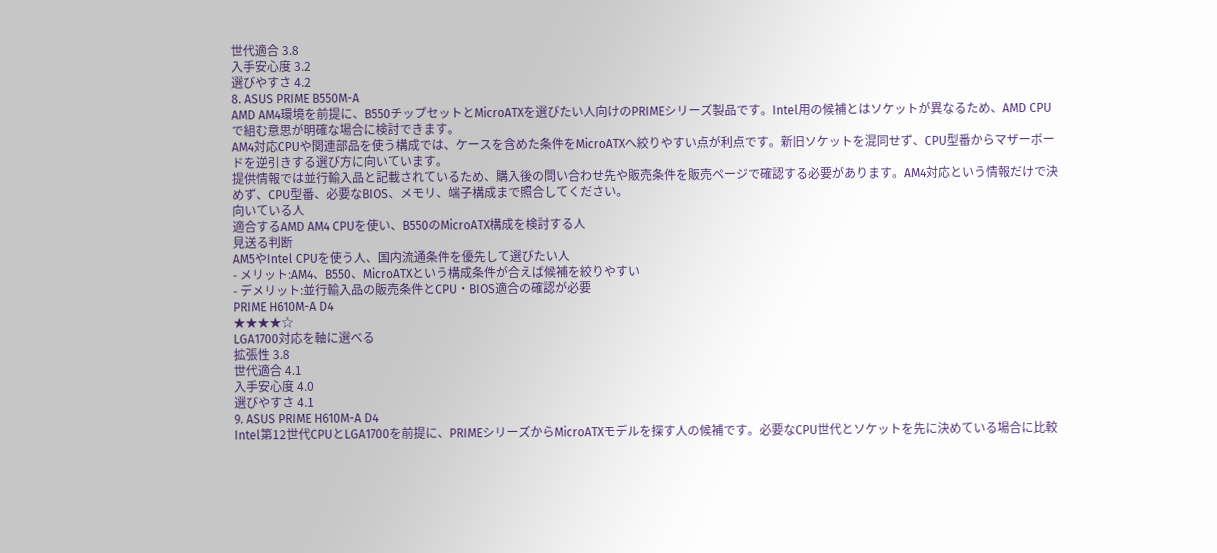世代適合 3.8
入手安心度 3.2
選びやすさ 4.2
8. ASUS PRIME B550M-A
AMD AM4環境を前提に、B550チップセットとMicroATXを選びたい人向けのPRIMEシリーズ製品です。Intel用の候補とはソケットが異なるため、AMD CPUで組む意思が明確な場合に検討できます。
AM4対応CPUや関連部品を使う構成では、ケースを含めた条件をMicroATXへ絞りやすい点が利点です。新旧ソケットを混同せず、CPU型番からマザーボードを逆引きする選び方に向いています。
提供情報では並行輸入品と記載されているため、購入後の問い合わせ先や販売条件を販売ページで確認する必要があります。AM4対応という情報だけで決めず、CPU型番、必要なBIOS、メモリ、端子構成まで照合してください。
向いている人
適合するAMD AM4 CPUを使い、B550のMicroATX構成を検討する人
見送る判断
AM5やIntel CPUを使う人、国内流通条件を優先して選びたい人
- メリット:AM4、B550、MicroATXという構成条件が合えば候補を絞りやすい
- デメリット:並行輸入品の販売条件とCPU・BIOS適合の確認が必要
PRIME H610M-A D4
★★★★☆
LGA1700対応を軸に選べる
拡張性 3.8
世代適合 4.1
入手安心度 4.0
選びやすさ 4.1
9. ASUS PRIME H610M-A D4
Intel第12世代CPUとLGA1700を前提に、PRIMEシリーズからMicroATXモデルを探す人の候補です。必要なCPU世代とソケットを先に決めている場合に比較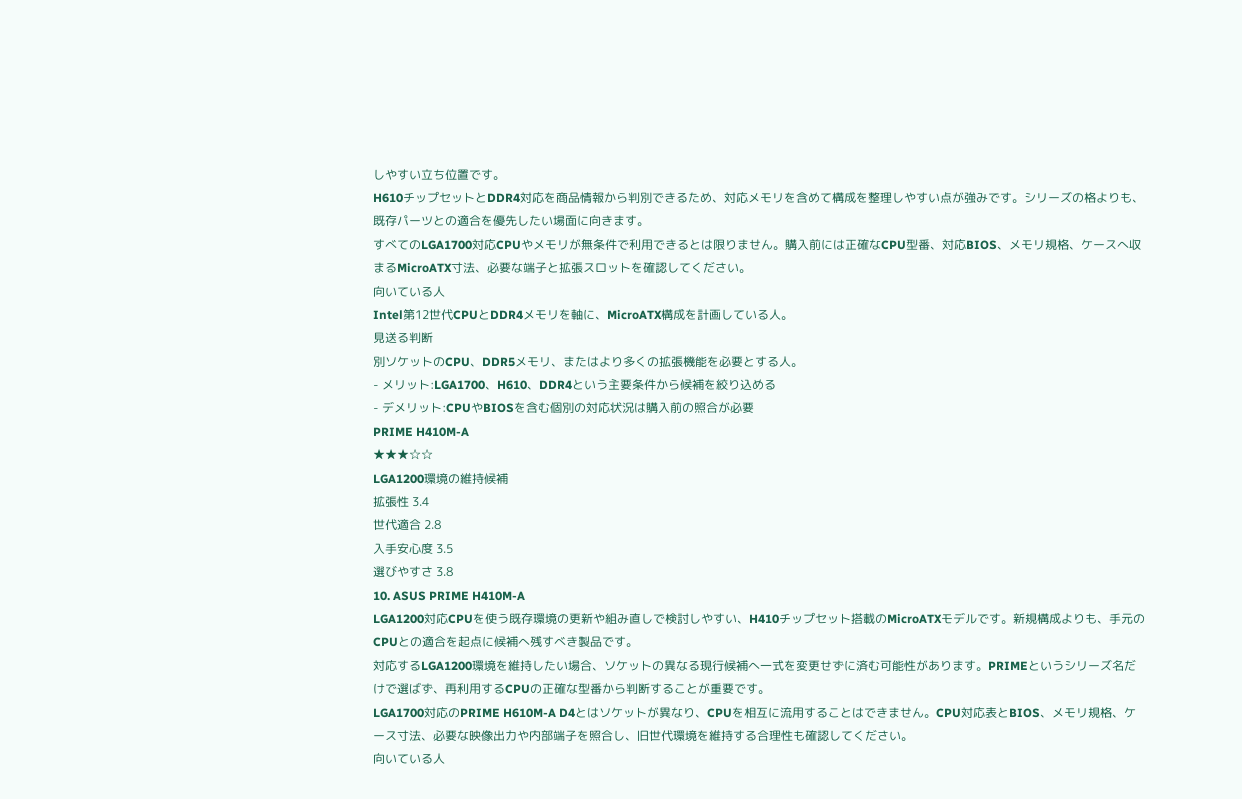しやすい立ち位置です。
H610チップセットとDDR4対応を商品情報から判別できるため、対応メモリを含めて構成を整理しやすい点が強みです。シリーズの格よりも、既存パーツとの適合を優先したい場面に向きます。
すべてのLGA1700対応CPUやメモリが無条件で利用できるとは限りません。購入前には正確なCPU型番、対応BIOS、メモリ規格、ケースへ収まるMicroATX寸法、必要な端子と拡張スロットを確認してください。
向いている人
Intel第12世代CPUとDDR4メモリを軸に、MicroATX構成を計画している人。
見送る判断
別ソケットのCPU、DDR5メモリ、またはより多くの拡張機能を必要とする人。
- メリット:LGA1700、H610、DDR4という主要条件から候補を絞り込める
- デメリット:CPUやBIOSを含む個別の対応状況は購入前の照合が必要
PRIME H410M-A
★★★☆☆
LGA1200環境の維持候補
拡張性 3.4
世代適合 2.8
入手安心度 3.5
選びやすさ 3.8
10. ASUS PRIME H410M-A
LGA1200対応CPUを使う既存環境の更新や組み直しで検討しやすい、H410チップセット搭載のMicroATXモデルです。新規構成よりも、手元のCPUとの適合を起点に候補へ残すべき製品です。
対応するLGA1200環境を維持したい場合、ソケットの異なる現行候補へ一式を変更せずに済む可能性があります。PRIMEというシリーズ名だけで選ばず、再利用するCPUの正確な型番から判断することが重要です。
LGA1700対応のPRIME H610M-A D4とはソケットが異なり、CPUを相互に流用することはできません。CPU対応表とBIOS、メモリ規格、ケース寸法、必要な映像出力や内部端子を照合し、旧世代環境を維持する合理性も確認してください。
向いている人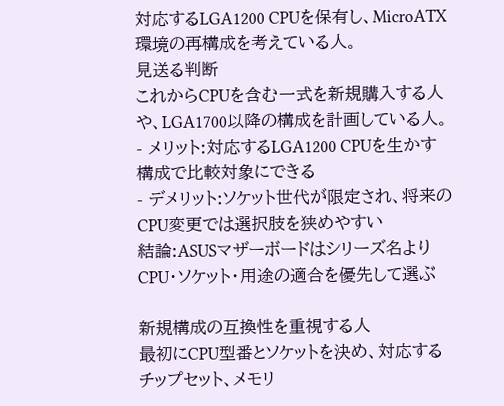対応するLGA1200 CPUを保有し、MicroATX環境の再構成を考えている人。
見送る判断
これからCPUを含む一式を新規購入する人や、LGA1700以降の構成を計画している人。
- メリット:対応するLGA1200 CPUを生かす構成で比較対象にできる
- デメリット:ソケット世代が限定され、将来のCPU変更では選択肢を狭めやすい
結論:ASUSマザーボードはシリーズ名よりCPU・ソケット・用途の適合を優先して選ぶ

新規構成の互換性を重視する人
最初にCPU型番とソケットを決め、対応するチップセット、メモリ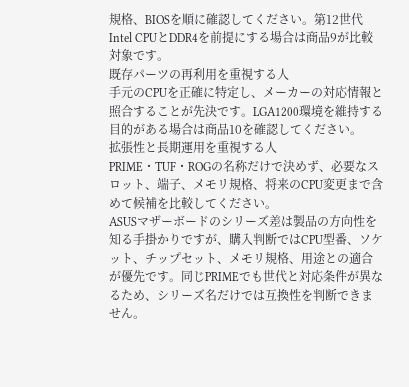規格、BIOSを順に確認してください。第12世代Intel CPUとDDR4を前提にする場合は商品9が比較対象です。
既存パーツの再利用を重視する人
手元のCPUを正確に特定し、メーカーの対応情報と照合することが先決です。LGA1200環境を維持する目的がある場合は商品10を確認してください。
拡張性と長期運用を重視する人
PRIME・TUF・ROGの名称だけで決めず、必要なスロット、端子、メモリ規格、将来のCPU変更まで含めて候補を比較してください。
ASUSマザーボードのシリーズ差は製品の方向性を知る手掛かりですが、購入判断ではCPU型番、ソケット、チップセット、メモリ規格、用途との適合が優先です。同じPRIMEでも世代と対応条件が異なるため、シリーズ名だけでは互換性を判断できません。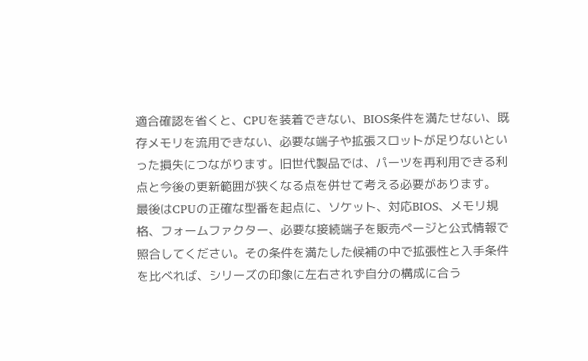適合確認を省くと、CPUを装着できない、BIOS条件を満たせない、既存メモリを流用できない、必要な端子や拡張スロットが足りないといった損失につながります。旧世代製品では、パーツを再利用できる利点と今後の更新範囲が狭くなる点を併せて考える必要があります。
最後はCPUの正確な型番を起点に、ソケット、対応BIOS、メモリ規格、フォームファクター、必要な接続端子を販売ページと公式情報で照合してください。その条件を満たした候補の中で拡張性と入手条件を比べれば、シリーズの印象に左右されず自分の構成に合う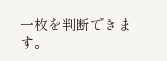一枚を判断できます。